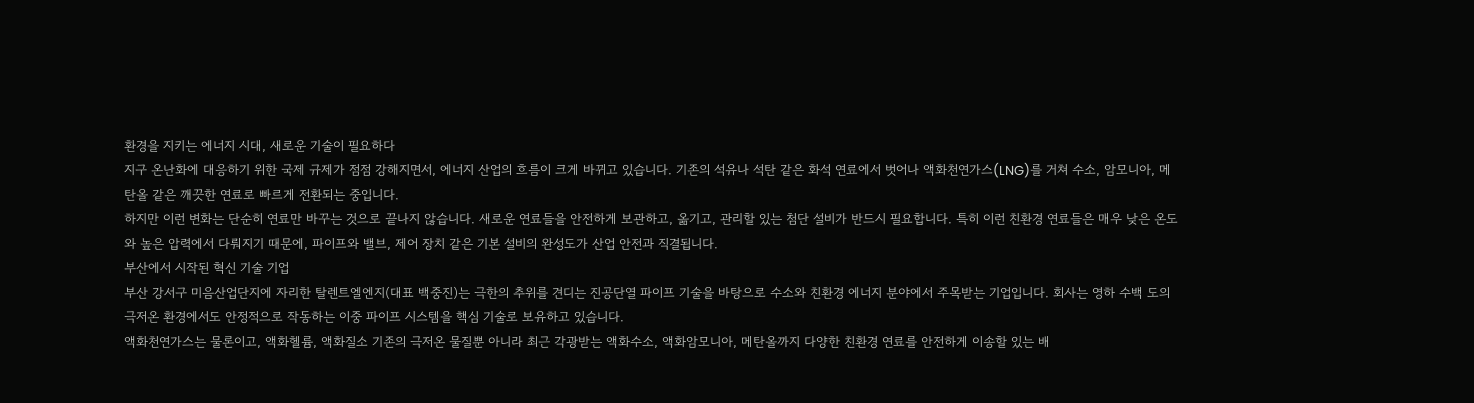환경을 지키는 에너지 시대, 새로운 기술이 필요하다
지구 온난화에 대응하기 위한 국제 규제가 점점 강해지면서, 에너지 산업의 흐름이 크게 바뀌고 있습니다. 기존의 석유나 석탄 같은 화석 연료에서 벗어나 액화천연가스(LNG)를 거쳐 수소, 암모니아, 메탄올 같은 깨끗한 연료로 빠르게 전환되는 중입니다.
하지만 이런 변화는 단순히 연료만 바꾸는 것으로 끝나지 않습니다. 새로운 연료들을 안전하게 보관하고, 옮기고, 관리할 있는 첨단 설비가 반드시 필요합니다. 특히 이런 친환경 연료들은 매우 낮은 온도와 높은 압력에서 다뤄지기 때문에, 파이프와 밸브, 제어 장치 같은 기본 설비의 완성도가 산업 안전과 직결됩니다.
부산에서 시작된 혁신 기술 기업
부산 강서구 미음산업단지에 자리한 탈렌트엘엔지(대표 백중진)는 극한의 추위를 견디는 진공단열 파이프 기술을 바탕으로 수소와 친환경 에너지 분야에서 주목받는 기업입니다. 회사는 영하 수백 도의 극저온 환경에서도 안정적으로 작동하는 이중 파이프 시스템을 핵심 기술로 보유하고 있습니다.
액화천연가스는 물론이고, 액화헬륨, 액화질소 기존의 극저온 물질뿐 아니라 최근 각광받는 액화수소, 액화암모니아, 메탄올까지 다양한 친환경 연료를 안전하게 이송할 있는 배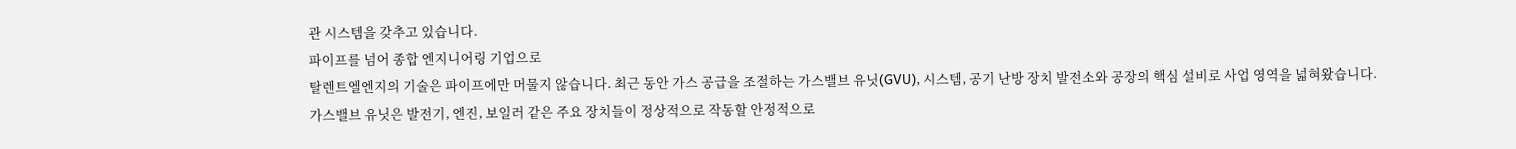관 시스템을 갖추고 있습니다.
파이프를 넘어 종합 엔지니어링 기업으로
탈렌트엘엔지의 기술은 파이프에만 머물지 않습니다. 최근 동안 가스 공급을 조절하는 가스밸브 유닛(GVU), 시스템, 공기 난방 장치 발전소와 공장의 핵심 설비로 사업 영역을 넓혀왔습니다.
가스밸브 유닛은 발전기, 엔진, 보일러 같은 주요 장치들이 정상적으로 작동할 안정적으로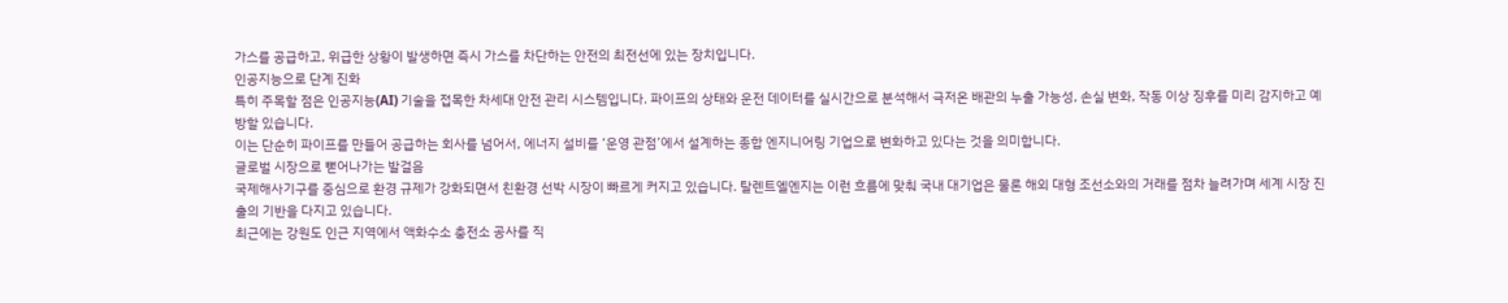가스를 공급하고, 위급한 상황이 발생하면 즉시 가스를 차단하는 안전의 최전선에 있는 장치입니다.
인공지능으로 단계 진화
특히 주목할 점은 인공지능(AI) 기술을 접목한 차세대 안전 관리 시스템입니다. 파이프의 상태와 운전 데이터를 실시간으로 분석해서 극저온 배관의 누출 가능성, 손실 변화, 작동 이상 징후를 미리 감지하고 예방할 있습니다.
이는 단순히 파이프를 만들어 공급하는 회사를 넘어서, 에너지 설비를 ‘운영 관점’에서 설계하는 종합 엔지니어링 기업으로 변화하고 있다는 것을 의미합니다.
글로벌 시장으로 뻗어나가는 발걸음
국제해사기구를 중심으로 환경 규제가 강화되면서 친환경 선박 시장이 빠르게 커지고 있습니다. 탈렌트엘엔지는 이런 흐름에 맞춰 국내 대기업은 물론 해외 대형 조선소와의 거래를 점차 늘려가며 세계 시장 진출의 기반을 다지고 있습니다.
최근에는 강원도 인근 지역에서 액화수소 충전소 공사를 직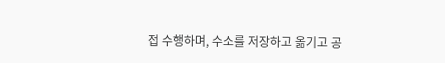접 수행하며, 수소를 저장하고 옮기고 공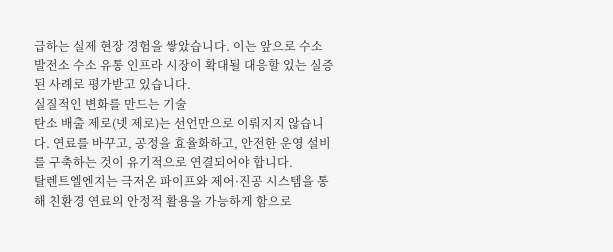급하는 실제 현장 경험을 쌓았습니다. 이는 앞으로 수소 발전소 수소 유통 인프라 시장이 확대될 대응할 있는 실증된 사례로 평가받고 있습니다.
실질적인 변화를 만드는 기술
탄소 배출 제로(넷 제로)는 선언만으로 이뤄지지 않습니다. 연료를 바꾸고, 공정을 효율화하고, 안전한 운영 설비를 구축하는 것이 유기적으로 연결되어야 합니다.
탈렌트엘엔지는 극저온 파이프와 제어·진공 시스템을 통해 친환경 연료의 안정적 활용을 가능하게 함으로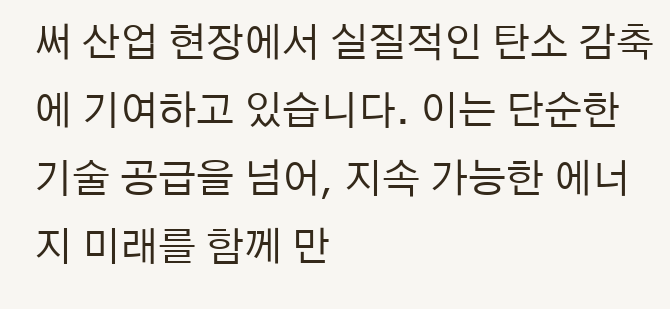써 산업 현장에서 실질적인 탄소 감축에 기여하고 있습니다. 이는 단순한 기술 공급을 넘어, 지속 가능한 에너지 미래를 함께 만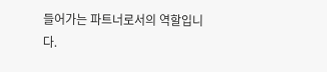들어가는 파트너로서의 역할입니다.